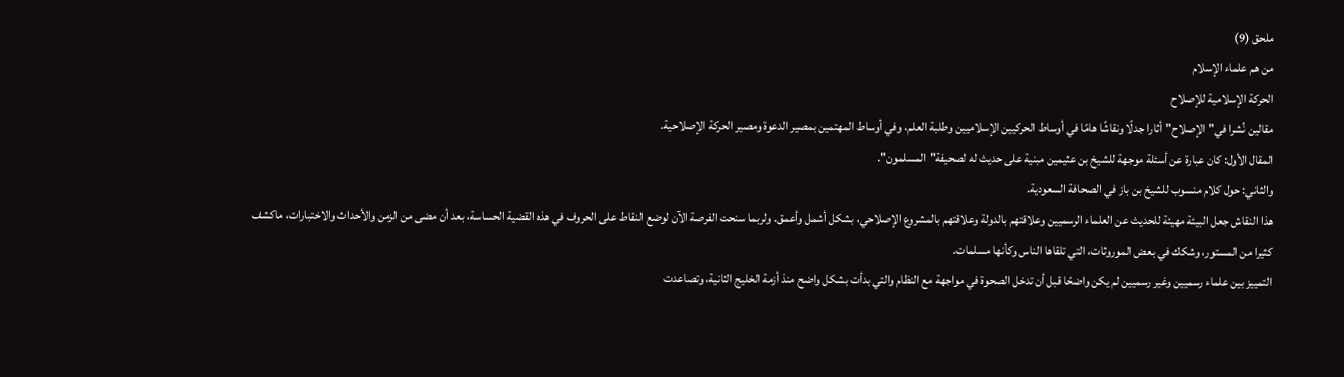ملحق (9)
من هم علماء الإسلام
الحركة الإسلامية للإصلاح
مقالين نُشرا في"الإصلاح"أثارا جدلًا ونقاشًا هامًا في أوساط الحركيين الإسلاميين وطلبة العلم، وفي أوساط المهتمين بمصير الدعوة ومصير الحركة الإصلاحية.
المقال الأول: كان عبارة عن أسئلة موجهة للشيخ بن عثيمين مبنية على حديث له لصحيفة"المسلمون".
والثاني: حول كلام منسوب للشيخ بن باز في الصحافة السعودية.
هذا النقاش جعل البيئة مهيئة للحديث عن العلماء الرسميين وعلاقتهم بالدولة وعلاقتهم بالمشروع الإصلاحي، بشكل أشمل وأعمق. ولربما سنحت الفرصة الآن لوضع النقاط على الحروف في هذه القضية الحساسة، بعد أن مضى من الزمن والأحداث والاختبارات، ماكشف كثيرا من المستور، وشكك في بعض الموروثات، التي تلقاها الناس وكأنها مسلمات.
التمييز بين علماء رسميين وغير رسميين لم يكن واضحًا قبل أن تدخل الصحوة في مواجهة مع النظام والتي بدأت بشكل واضح منذ أزمة الخليج الثانية، وتصاعدت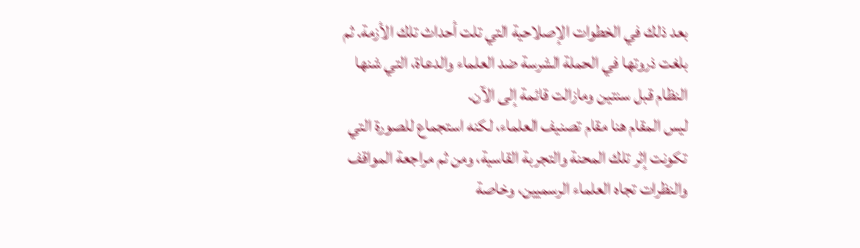بعد ذلك في الخطوات الإصلاحية التي تلت أحداث تلك الأزمة. ثم بلغت ذروتها في الحملة الشرسة ضد العلماء والدعاة، التي شنها النظام قبل سنتين ومازالت قائمة إلى الآن.
ليس المقام هنا مقام تصنيف العلماء، لكنه استجماع للصورة التي تكونت إثر تلك المحنة والتجربة القاسية، ومن ثم مراجعة المواقف والنظرات تجاه العلماء الرسميين، وخاصة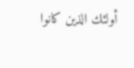أولئك الذين كانوا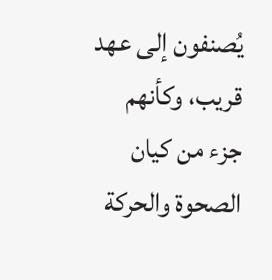يُصنفون إلى عهد قريب، وكأنهم جزء من كيان الصحوة والحركة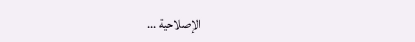الإصلاحية ...